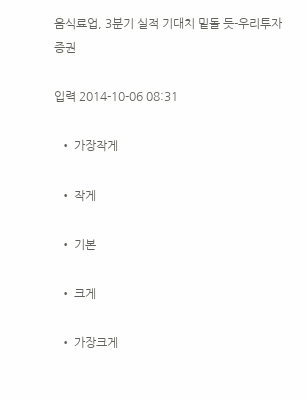음식료업, 3분기 실적 기대치 밑돌 듯-우리투자증권

입력 2014-10-06 08:31

  • 가장작게

  • 작게

  • 기본

  • 크게

  • 가장크게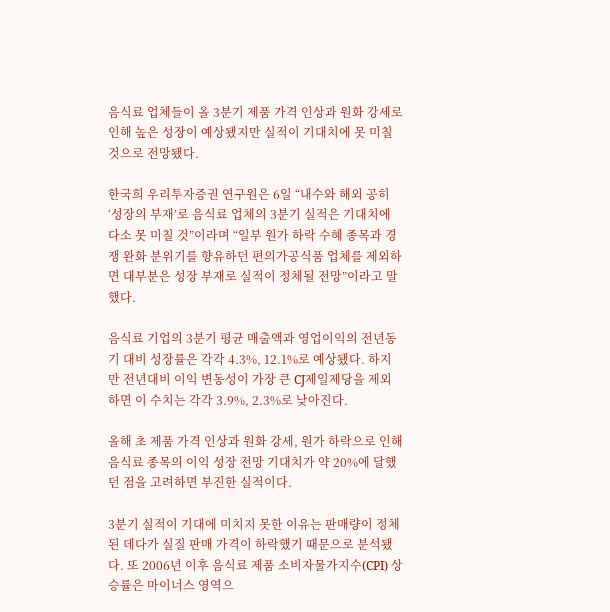음식료 업체들이 올 3분기 제품 가격 인상과 원화 강세로 인해 높은 성장이 예상됐지만 실적이 기대치에 못 미칠 것으로 전망됐다.

한국희 우리투자증권 연구원은 6일 “내수와 해외 공히 ‘성장의 부재’로 음식료 업체의 3분기 실적은 기대치에 다소 못 미칠 것”이라며 “일부 원가 하락 수혜 종목과 경쟁 완화 분위기를 향유하던 편의가공식품 업체를 제외하면 대부분은 성장 부재로 실적이 정체될 전망”이라고 말했다.

음식료 기업의 3분기 평균 매출액과 영업이익의 전년동기 대비 성장률은 각각 4.3%, 12.1%로 예상됐다. 하지만 전년대비 이익 변동성이 가장 큰 CJ제일제당을 제외하면 이 수치는 각각 3.9%, 2.3%로 낮아진다.

올해 초 제품 가격 인상과 원화 강세, 원가 하락으로 인해 음식료 종목의 이익 성장 전망 기대치가 약 20%에 달했던 점을 고려하면 부진한 실적이다.

3분기 실적이 기대에 미치지 못한 이유는 판매량이 정체된 데다가 실질 판매 가격이 하락했기 때문으로 분석됐다. 또 2006년 이후 음식료 제품 소비자물가지수(CPI) 상승률은 마이너스 영역으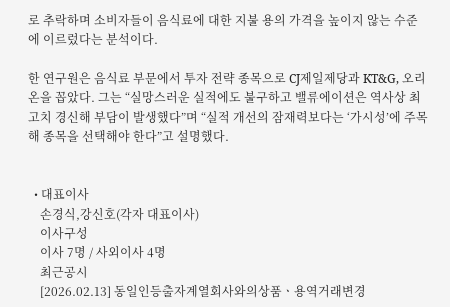로 추락하며 소비자들이 음식료에 대한 지불 용의 가격을 높이지 않는 수준에 이르렀다는 분석이다.

한 연구원은 음식료 부문에서 투자 전략 종목으로 CJ제일제당과 KT&G, 오리온을 꼽았다. 그는 “실망스러운 실적에도 불구하고 밸류에이션은 역사상 최고치 경신해 부담이 발생했다”며 “실적 개선의 잠재력보다는 ‘가시성’에 주목해 종목을 선택해야 한다”고 설명했다.


  • 대표이사
    손경식,강신호(각자 대표이사)
    이사구성
    이사 7명 / 사외이사 4명
    최근공시
    [2026.02.13] 동일인등출자계열회사와의상품ㆍ용역거래변경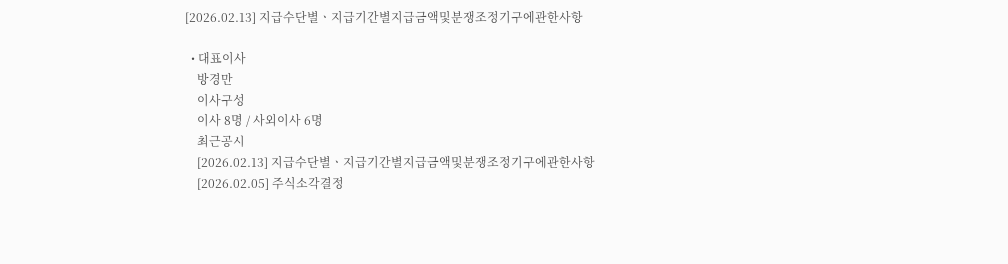[2026.02.13] 지급수단별ㆍ지급기간별지급금액및분쟁조정기구에관한사항

  • 대표이사
    방경만
    이사구성
    이사 8명 / 사외이사 6명
    최근공시
    [2026.02.13] 지급수단별ㆍ지급기간별지급금액및분쟁조정기구에관한사항
    [2026.02.05] 주식소각결정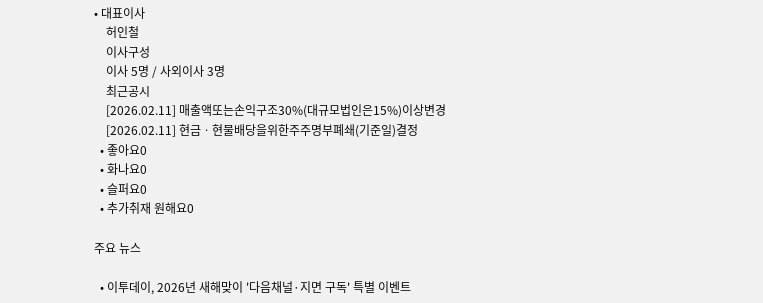• 대표이사
    허인철
    이사구성
    이사 5명 / 사외이사 3명
    최근공시
    [2026.02.11] 매출액또는손익구조30%(대규모법인은15%)이상변경
    [2026.02.11] 현금ㆍ현물배당을위한주주명부폐쇄(기준일)결정
  • 좋아요0
  • 화나요0
  • 슬퍼요0
  • 추가취재 원해요0

주요 뉴스

  • 이투데이, 2026년 새해맞이 '다음채널·지면 구독' 특별 이벤트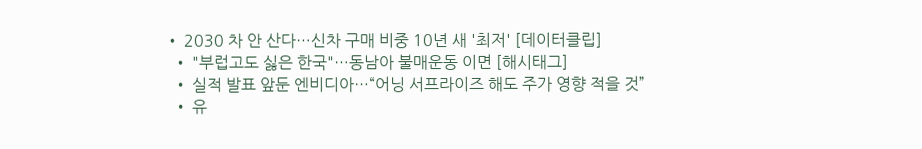• 2030 차 안 산다…신차 구매 비중 10년 새 '최저' [데이터클립]
  • "부럽고도 싫은 한국"…동남아 불매운동 이면 [해시태그]
  • 실적 발표 앞둔 엔비디아…“어닝 서프라이즈 해도 주가 영향 적을 것”
  • 유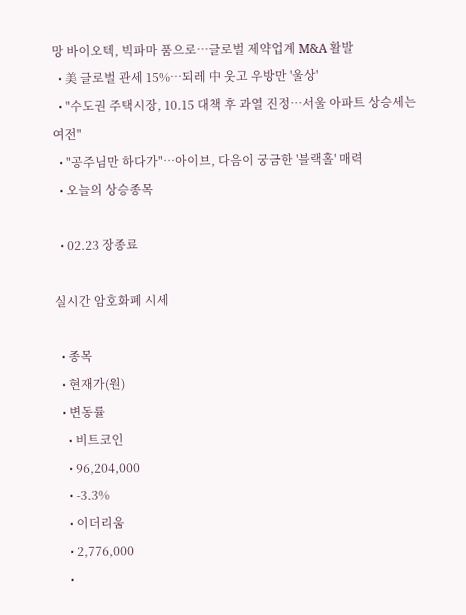망 바이오텍, 빅파마 품으로…글로벌 제약업계 M&A 활발
  • 美 글로벌 관세 15%…되레 中 웃고 우방만 '울상'
  • "수도권 주택시장, 10.15 대책 후 과열 진정⋯서울 아파트 상승세는 여전"
  • "공주님만 하다가"⋯아이브, 다음이 궁금한 '블랙홀' 매력
  • 오늘의 상승종목

  • 02.23 장종료

실시간 암호화폐 시세

  • 종목
  • 현재가(원)
  • 변동률
    • 비트코인
    • 96,204,000
    • -3.3%
    • 이더리움
    • 2,776,000
    •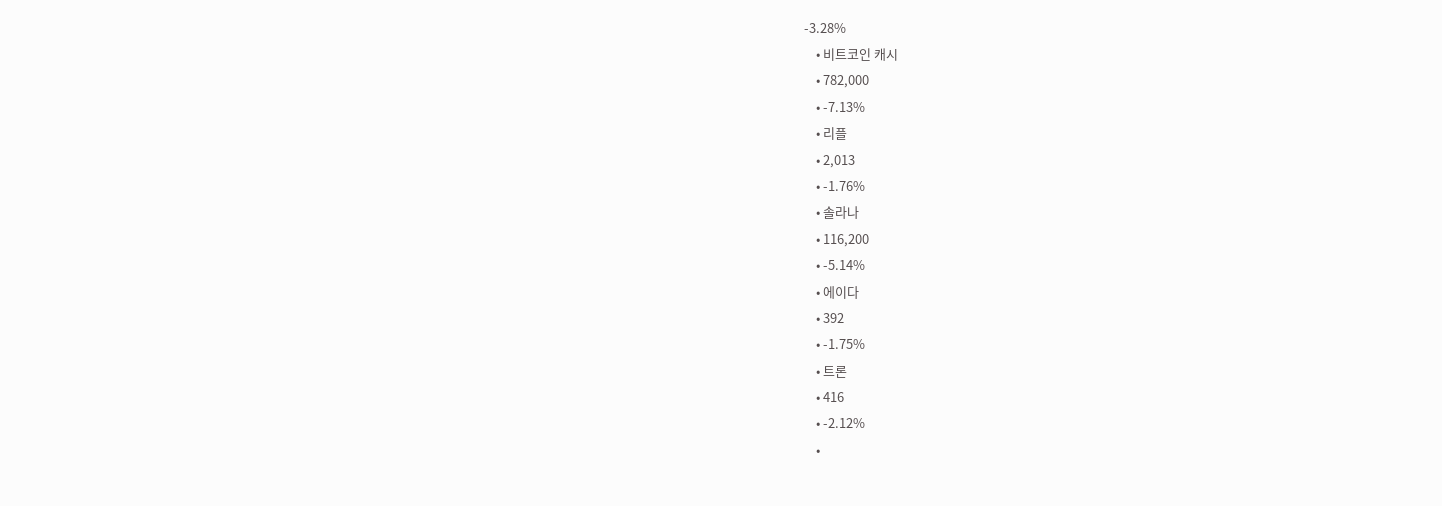-3.28%
    • 비트코인 캐시
    • 782,000
    • -7.13%
    • 리플
    • 2,013
    • -1.76%
    • 솔라나
    • 116,200
    • -5.14%
    • 에이다
    • 392
    • -1.75%
    • 트론
    • 416
    • -2.12%
    •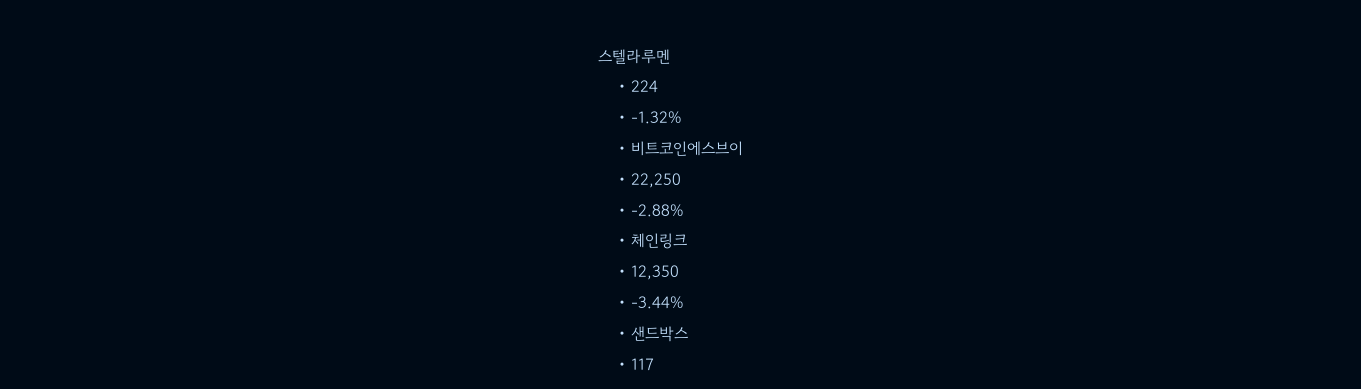스텔라루멘
    • 224
    • -1.32%
    • 비트코인에스브이
    • 22,250
    • -2.88%
    • 체인링크
    • 12,350
    • -3.44%
    • 샌드박스
    • 117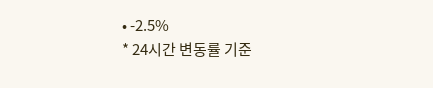• -2.5%
* 24시간 변동률 기준